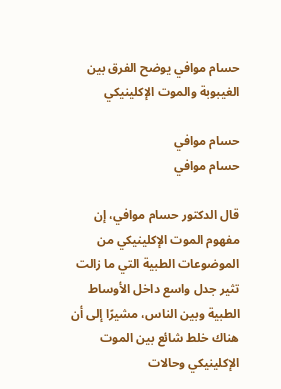حسام موافي يوضح الفرق بين الغيبوبة والموت الإكلينيكي

حسام موافي
حسام موافي

قال الدكتور حسام موافي، إن مفهوم الموت الإكلينيكي من الموضوعات الطبية التي ما زالت تثير جدل واسع داخل الأوساط الطبية وبين الناس، مشيرًا إلى أن هناك خلط شائع بين الموت الإكلينيكي وحالات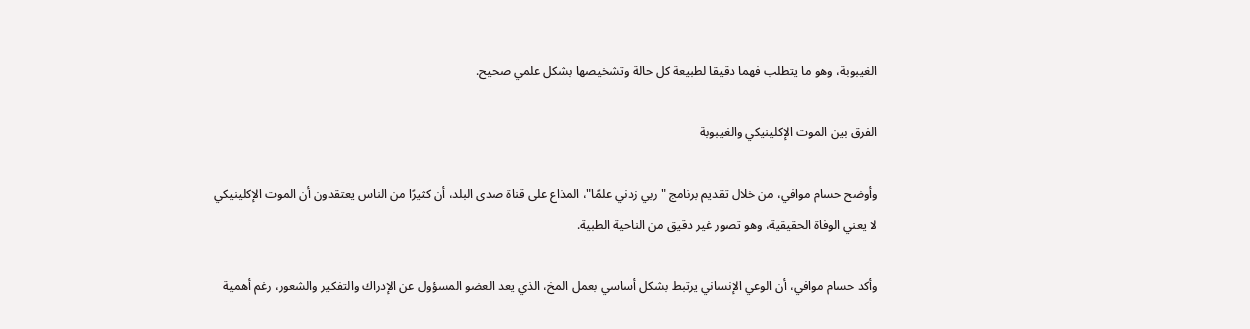الغيبوبة، وهو ما يتطلب فهما دقيقا لطبيعة كل حالة وتشخيصها بشكل علمي صحيح.

الفرق بين الموت الإكلينيكي والغيبوبة

وأوضح حسام موافي، من خلال تقديم برنامج "ربي زدني علمًا"، المذاع على قناة صدى البلد، أن كثيرًا من الناس يعتقدون أن الموت الإكلينيكي لا يعني الوفاة الحقيقية، وهو تصور غير دقيق من الناحية الطبية.

وأكد حسام موافي، أن الوعي الإنساني يرتبط بشكل أساسي بعمل المخ، الذي يعد العضو المسؤول عن الإدراك والتفكير والشعور، رغم أهمية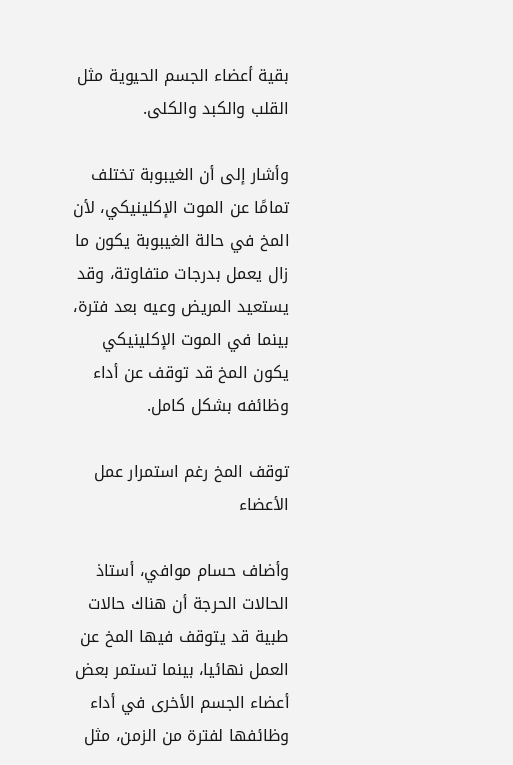بقية أعضاء الجسم الحيوية مثل القلب والكبد والكلى.

وأشار إلى أن الغيبوبة تختلف تمامًا عن الموت الإكلينيكي، لأن المخ في حالة الغيبوبة يكون ما زال يعمل بدرجات متفاوتة، وقد يستعيد المريض وعيه بعد فترة، بينما في الموت الإكلينيكي يكون المخ قد توقف عن أداء وظائفه بشكل كامل.

توقف المخ رغم استمرار عمل الأعضاء

وأضاف حسام موافي، أستاذ الحالات الحرجة أن هناك حالات طبية قد يتوقف فيها المخ عن العمل نهائيا، بينما تستمر بعض أعضاء الجسم الأخرى في أداء وظائفها لفترة من الزمن، مثل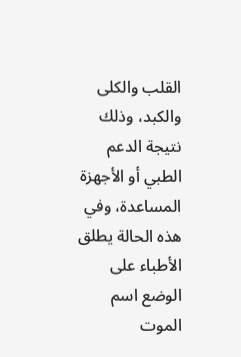القلب والكلى والكبد، وذلك نتيجة الدعم الطبي أو الأجهزة المساعدة، وفي هذه الحالة يطلق الأطباء على الوضع اسم الموت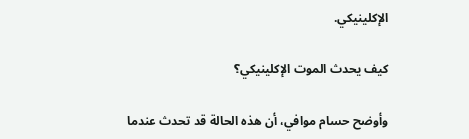الإكلينيكي.

كيف يحدث الموت الإكلينيكي؟

وأوضح حسام موافي، أن هذه الحالة قد تحدث عندما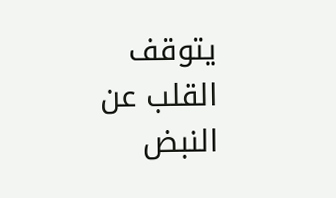يتوقف القلب عن النبض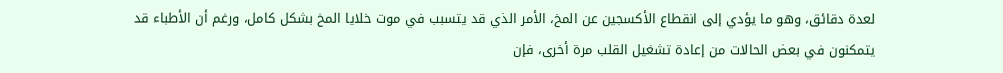لعدة دقائق، وهو ما يؤدي إلى انقطاع الأكسجين عن المخ، الأمر الذي قد يتسبب في موت خلايا المخ بشكل كامل، ورغم أن الأطباء قد يتمكنون في بعض الحالات من إعادة تشغيل القلب مرة أخرى، فإن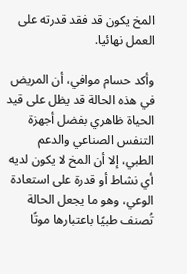المخ يكون قد فقد قدرته على العمل نهائيا.

وأكد حسام موافي، أن المريض في هذه الحالة قد يظل على قيد الحياة ظاهري بفضل أجهزة التنفس الصناعي والدعم الطبي، إلا أن المخ لا يكون لديه أي نشاط أو قدرة على استعادة الوعي، وهو ما يجعل الحالة تُصنف طبيًا باعتبارها موتًا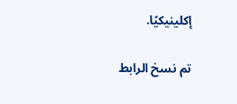إكلينيكيًا.

تم نسخ الرابط